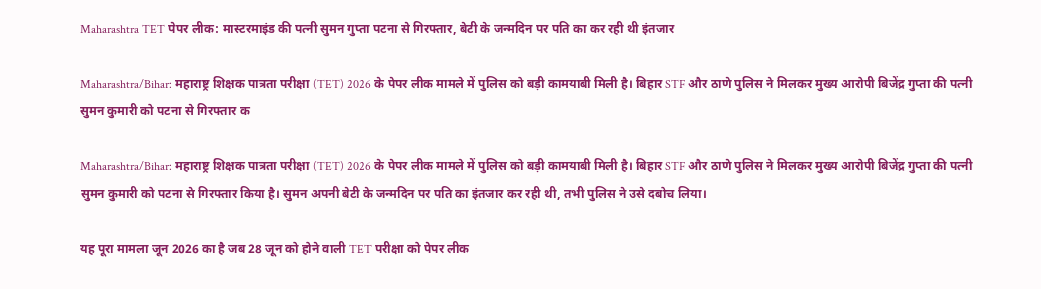Maharashtra TET पेपर लीक: मास्टरमाइंड की पत्नी सुमन गुप्ता पटना से गिरफ्तार, बेटी के जन्मदिन पर पति का कर रही थी इंतजार

Maharashtra/Bihar: महाराष्ट्र शिक्षक पात्रता परीक्षा (TET) 2026 के पेपर लीक मामले में पुलिस को बड़ी कामयाबी मिली है। बिहार STF और ठाणे पुलिस ने मिलकर मुख्य आरोपी बिजेंद्र गुप्ता की पत्नी सुमन कुमारी को पटना से गिरफ्तार क

Maharashtra/Bihar: महाराष्ट्र शिक्षक पात्रता परीक्षा (TET) 2026 के पेपर लीक मामले में पुलिस को बड़ी कामयाबी मिली है। बिहार STF और ठाणे पुलिस ने मिलकर मुख्य आरोपी बिजेंद्र गुप्ता की पत्नी सुमन कुमारी को पटना से गिरफ्तार किया है। सुमन अपनी बेटी के जन्मदिन पर पति का इंतजार कर रही थी, तभी पुलिस ने उसे दबोच लिया।

यह पूरा मामला जून 2026 का है जब 28 जून को होने वाली TET परीक्षा को पेपर लीक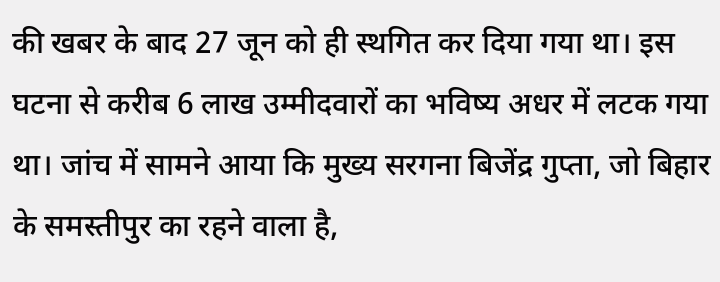की खबर के बाद 27 जून को ही स्थगित कर दिया गया था। इस घटना से करीब 6 लाख उम्मीदवारों का भविष्य अधर में लटक गया था। जांच में सामने आया कि मुख्य सरगना बिजेंद्र गुप्ता, जो बिहार के समस्तीपुर का रहने वाला है,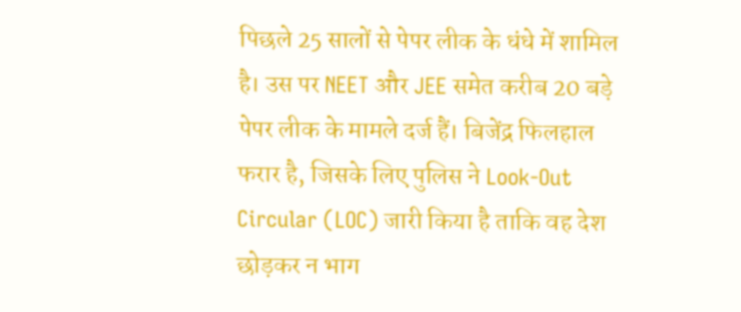पिछले 25 सालों से पेपर लीक के धंधे में शामिल है। उस पर NEET और JEE समेत करीब 20 बड़े पेपर लीक के मामले दर्ज हैं। बिजेंद्र फिलहाल फरार है, जिसके लिए पुलिस ने Look-Out Circular (LOC) जारी किया है ताकि वह देश छोड़कर न भाग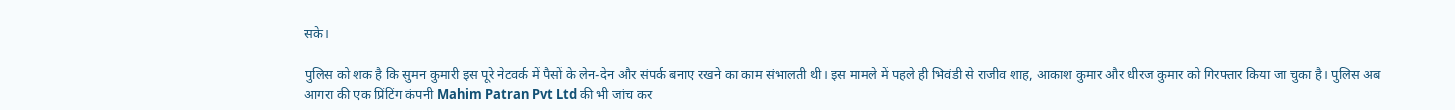सके।

पुलिस को शक है कि सुमन कुमारी इस पूरे नेटवर्क में पैसों के लेन-देन और संपर्क बनाए रखने का काम संभालती थी। इस मामले में पहले ही भिवंडी से राजीव शाह, आकाश कुमार और धीरज कुमार को गिरफ्तार किया जा चुका है। पुलिस अब आगरा की एक प्रिंटिंग कंपनी Mahim Patran Pvt Ltd की भी जांच कर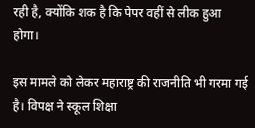रही है, क्योंकि शक है कि पेपर वहीं से लीक हुआ होगा।

इस मामले को लेकर महाराष्ट्र की राजनीति भी गरमा गई है। विपक्ष ने स्कूल शिक्षा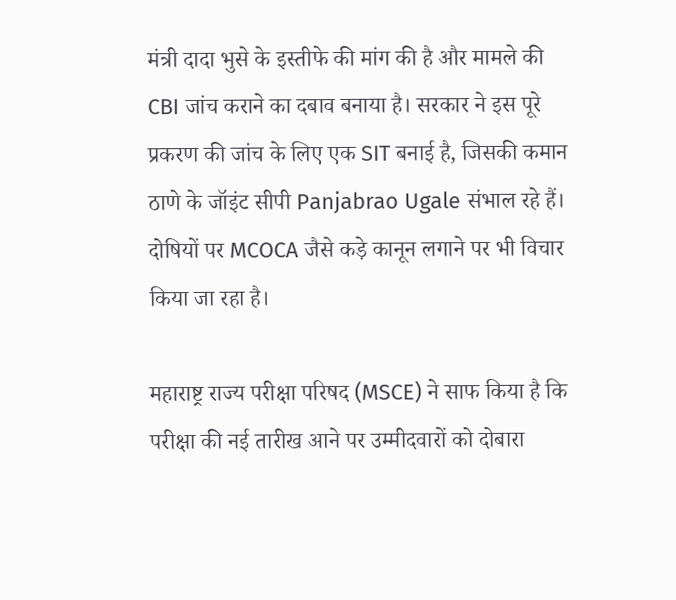मंत्री दादा भुसे के इस्तीफे की मांग की है और मामले की CBI जांच कराने का दबाव बनाया है। सरकार ने इस पूरे प्रकरण की जांच के लिए एक SIT बनाई है, जिसकी कमान ठाणे के जॉइंट सीपी Panjabrao Ugale संभाल रहे हैं। दोषियों पर MCOCA जैसे कड़े कानून लगाने पर भी विचार किया जा रहा है।

महाराष्ट्र राज्य परीक्षा परिषद (MSCE) ने साफ किया है कि परीक्षा की नई तारीख आने पर उम्मीदवारों को दोबारा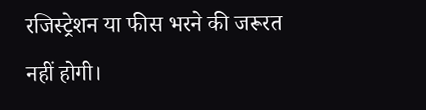रजिस्ट्रेशन या फीस भरने की जरूरत नहीं होगी।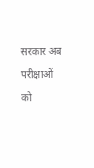सरकार अब परीक्षाओं को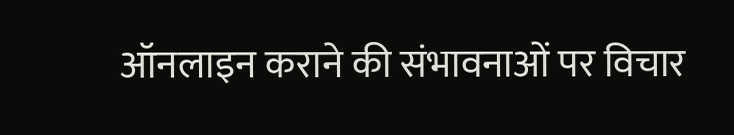ऑनलाइन कराने की संभावनाओं पर विचार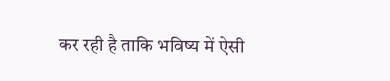कर रही है ताकि भविष्य में ऐसी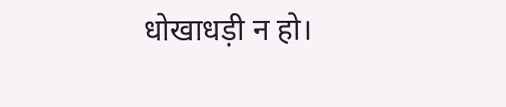धोखाधड़ी न हो।